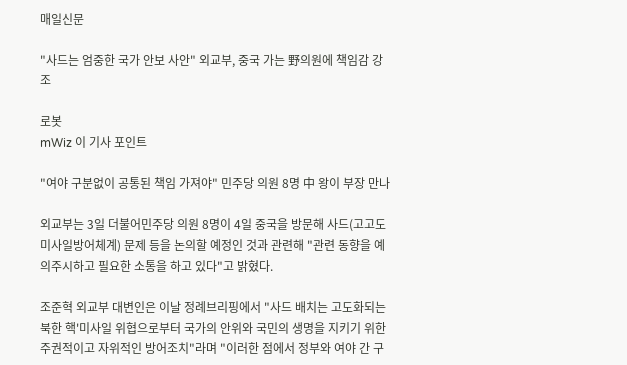매일신문

"사드는 엄중한 국가 안보 사안" 외교부, 중국 가는 野의원에 책임감 강조

로봇
mWiz 이 기사 포인트

"여야 구분없이 공통된 책임 가져야" 민주당 의원 8명 中 왕이 부장 만나

외교부는 3일 더불어민주당 의원 8명이 4일 중국을 방문해 사드(고고도미사일방어체계) 문제 등을 논의할 예정인 것과 관련해 "관련 동향을 예의주시하고 필요한 소통을 하고 있다"고 밝혔다.

조준혁 외교부 대변인은 이날 정례브리핑에서 "사드 배치는 고도화되는 북한 핵'미사일 위협으로부터 국가의 안위와 국민의 생명을 지키기 위한 주권적이고 자위적인 방어조치"라며 "이러한 점에서 정부와 여야 간 구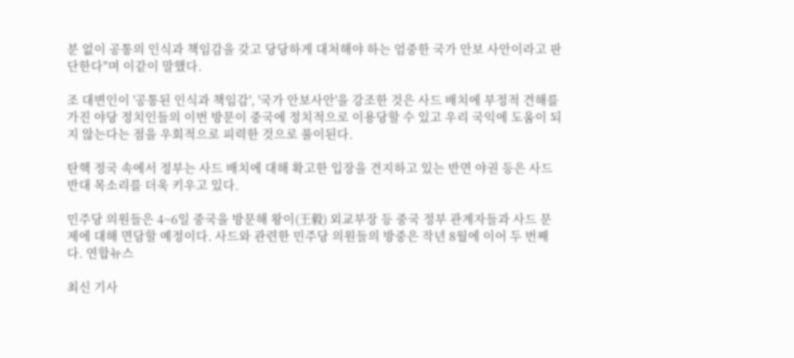분 없이 공통의 인식과 책임감을 갖고 당당하게 대처해야 하는 엄중한 국가 안보 사안이라고 판단한다"며 이같이 말했다.

조 대변인이 '공통된 인식과 책임감', '국가 안보사안'을 강조한 것은 사드 배치에 부정적 견해를 가진 야당 정치인들의 이번 방문이 중국에 정치적으로 이용당할 수 있고 우리 국익에 도움이 되지 않는다는 점을 우회적으로 피력한 것으로 풀이된다.

탄핵 정국 속에서 정부는 사드 배치에 대해 확고한 입장을 견지하고 있는 반면 야권 등은 사드 반대 목소리를 더욱 키우고 있다.

민주당 의원들은 4~6일 중국을 방문해 왕이(王毅) 외교부장 등 중국 정부 관계자들과 사드 문제에 대해 면담할 예정이다. 사드와 관련한 민주당 의원들의 방중은 작년 8월에 이어 두 번째다. 연합뉴스

최신 기사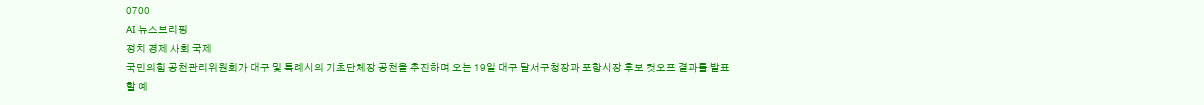0700
AI 뉴스브리핑
정치 경제 사회 국제
국민의힘 공천관리위원회가 대구 및 특례시의 기초단체장 공천을 추진하며 오는 19일 대구 달서구청장과 포항시장 후보 컷오프 결과를 발표할 예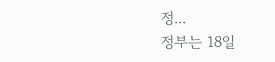정...
정부는 18일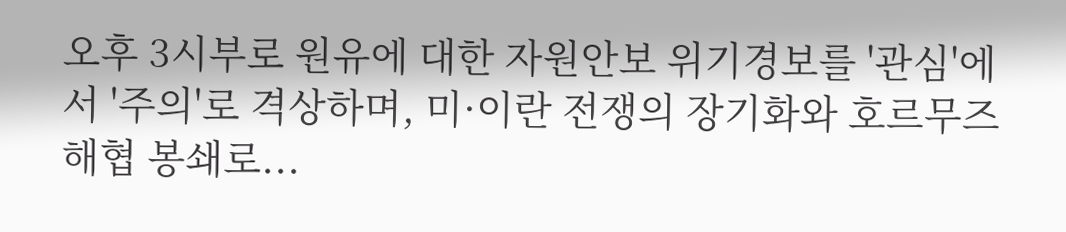오후 3시부로 원유에 대한 자원안보 위기경보를 '관심'에서 '주의'로 격상하며, 미·이란 전쟁의 장기화와 호르무즈 해협 봉쇄로...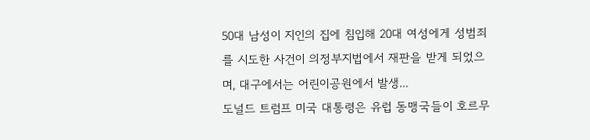50대 남성이 지인의 집에 침입해 20대 여성에게 성범죄를 시도한 사건이 의정부지법에서 재판을 받게 되었으며, 대구에서는 어린이공원에서 발생...
도널드 트럼프 미국 대통령은 유럽 동맹국들이 호르무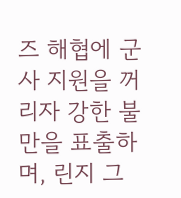즈 해협에 군사 지원을 꺼리자 강한 불만을 표출하며, 린지 그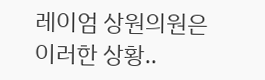레이엄 상원의원은 이러한 상황..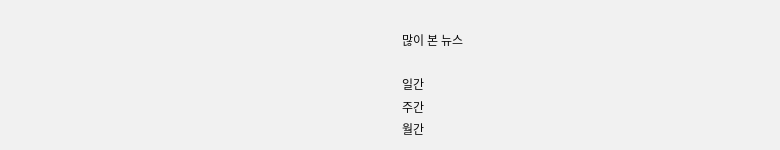많이 본 뉴스

일간
주간
월간